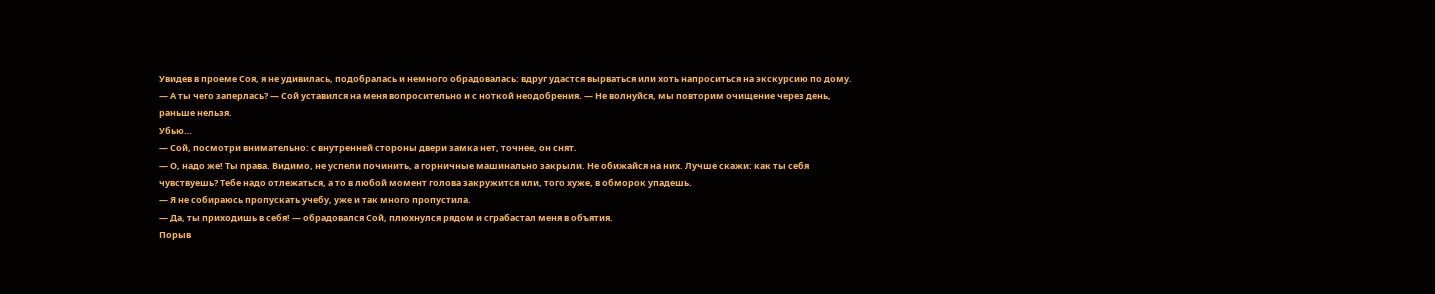Увидев в проеме Соя, я не удивилась, подобралась и немного обрадовалась: вдруг удастся вырваться или хоть напроситься на экскурсию по дому.
— А ты чего заперлась? — Сой уставился на меня вопросительно и с ноткой неодобрения. — Не волнуйся, мы повторим очищение через день, раньше нельзя.
Убью…
— Сой, посмотри внимательно: с внутренней стороны двери замка нет, точнее, он снят.
— О, надо же! Ты права. Видимо, не успели починить, а горничные машинально закрыли. Не обижайся на них. Лучше скажи: как ты себя чувствуешь? Тебе надо отлежаться, а то в любой момент голова закружится или, того хуже, в обморок упадешь.
— Я не собираюсь пропускать учебу, уже и так много пропустила.
— Да, ты приходишь в себя! — обрадовался Сой, плюхнулся рядом и сграбастал меня в объятия.
Порыв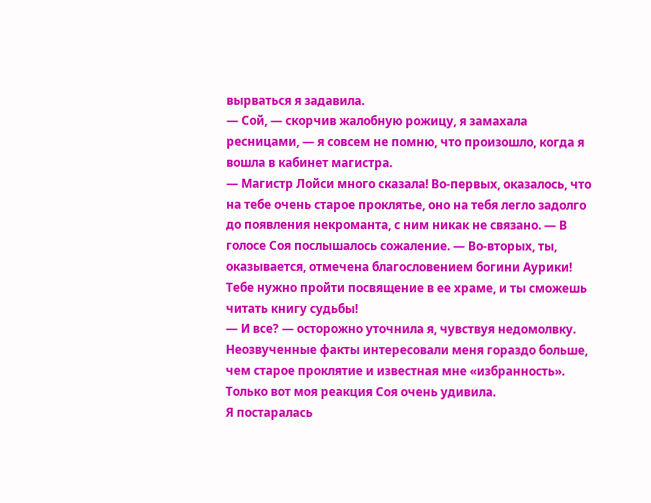вырваться я задавила.
— Сой, — скорчив жалобную рожицу, я замахала ресницами, — я совсем не помню, что произошло, когда я вошла в кабинет магистра.
— Магистр Лойси много сказала! Во-первых, оказалось, что на тебе очень старое проклятье, оно на тебя легло задолго до появления некроманта, с ним никак не связано. — В голосе Соя послышалось сожаление. — Во-вторых, ты, оказывается, отмечена благословением богини Аурики! Тебе нужно пройти посвящение в ее храме, и ты сможешь читать книгу судьбы!
— И все? — осторожно уточнила я, чувствуя недомолвку.
Неозвученные факты интересовали меня гораздо больше, чем старое проклятие и известная мне «избранность».
Только вот моя реакция Соя очень удивила.
Я постаралась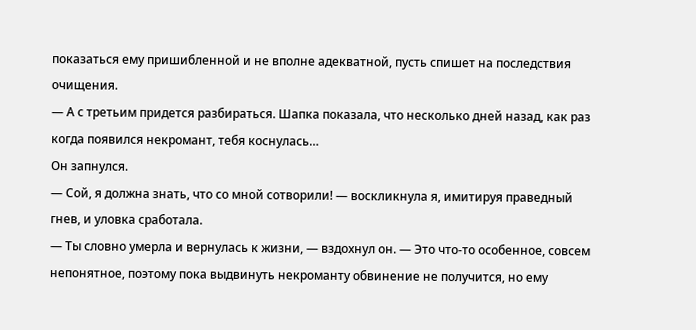показаться ему пришибленной и не вполне адекватной, пусть спишет на последствия очищения.
— А с третьим придется разбираться. Шапка показала, что несколько дней назад, как раз когда появился некромант, тебя коснулась…
Он запнулся.
— Сой, я должна знать, что со мной сотворили! — воскликнула я, имитируя праведный гнев, и уловка сработала.
— Ты словно умерла и вернулась к жизни, — вздохнул он. — Это что-то особенное, совсем непонятное, поэтому пока выдвинуть некроманту обвинение не получится, но ему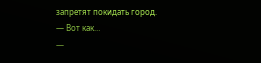запретят покидать город.
— Вот как…
—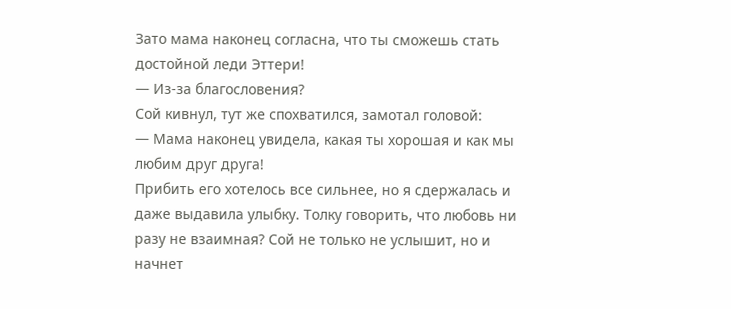Зато мама наконец согласна, что ты сможешь стать достойной леди Эттери!
— Из-за благословения?
Сой кивнул, тут же спохватился, замотал головой:
— Мама наконец увидела, какая ты хорошая и как мы любим друг друга!
Прибить его хотелось все сильнее, но я сдержалась и даже выдавила улыбку. Толку говорить, что любовь ни разу не взаимная? Сой не только не услышит, но и начнет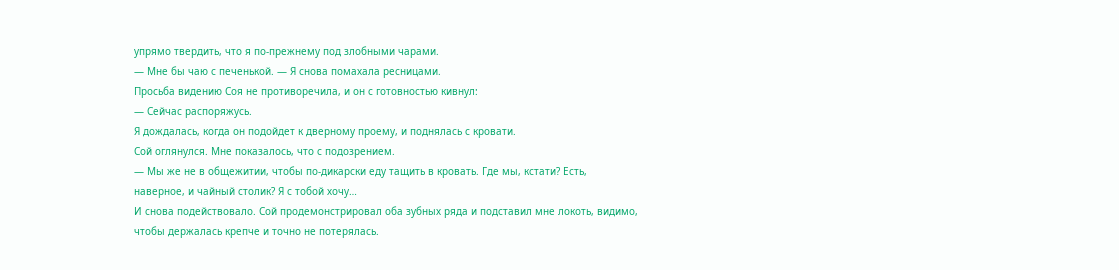упрямо твердить, что я по-прежнему под злобными чарами.
— Мне бы чаю с печенькой. — Я снова помахала ресницами.
Просьба видению Соя не противоречила, и он с готовностью кивнул:
— Сейчас распоряжусь.
Я дождалась, когда он подойдет к дверному проему, и поднялась с кровати.
Сой оглянулся. Мне показалось, что с подозрением.
— Мы же не в общежитии, чтобы по-дикарски еду тащить в кровать. Где мы, кстати? Есть, наверное, и чайный столик? Я с тобой хочу…
И снова подействовало. Сой продемонстрировал оба зубных ряда и подставил мне локоть, видимо, чтобы держалась крепче и точно не потерялась.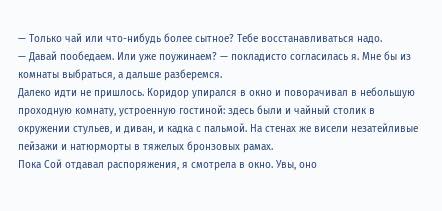— Только чай или что-нибудь более сытное? Тебе восстанавливаться надо.
— Давай пообедаем. Или уже поужинаем? — покладисто согласилась я. Мне бы из комнаты выбраться, а дальше разберемся.
Далеко идти не пришлось. Коридор упирался в окно и поворачивал в небольшую проходную комнату, устроенную гостиной: здесь были и чайный столик в окружении стульев, и диван, и кадка с пальмой. На стенах же висели незатейливые пейзажи и натюрморты в тяжелых бронзовых рамах.
Пока Сой отдавал распоряжения, я смотрела в окно. Увы, оно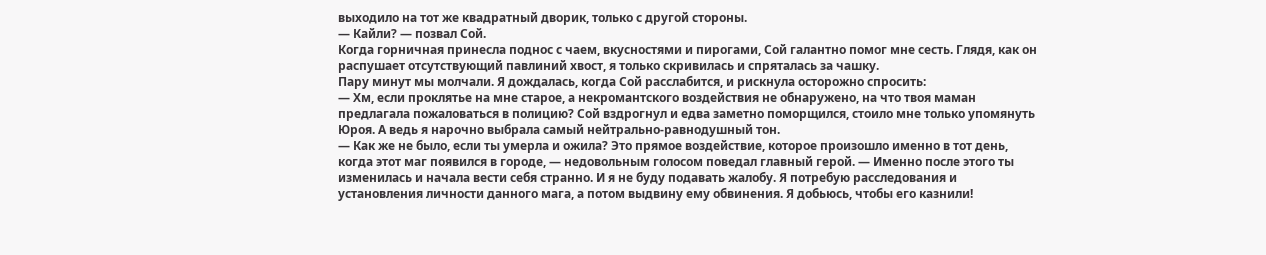выходило на тот же квадратный дворик, только с другой стороны.
— Кайли? — позвал Сой.
Когда горничная принесла поднос с чаем, вкусностями и пирогами, Сой галантно помог мне сесть. Глядя, как он распушает отсутствующий павлиний хвост, я только скривилась и спряталась за чашку.
Пару минут мы молчали. Я дождалась, когда Сой расслабится, и рискнула осторожно спросить:
— Хм, если проклятье на мне старое, а некромантского воздействия не обнаружено, на что твоя маман предлагала пожаловаться в полицию? Сой вздрогнул и едва заметно поморщился, стоило мне только упомянуть Юроя. А ведь я нарочно выбрала самый нейтрально-равнодушный тон.
— Как же не было, если ты умерла и ожила? Это прямое воздействие, которое произошло именно в тот день, когда этот маг появился в городе, — недовольным голосом поведал главный герой. — Именно после этого ты изменилась и начала вести себя странно. И я не буду подавать жалобу. Я потребую расследования и установления личности данного мага, а потом выдвину ему обвинения. Я добьюсь, чтобы его казнили!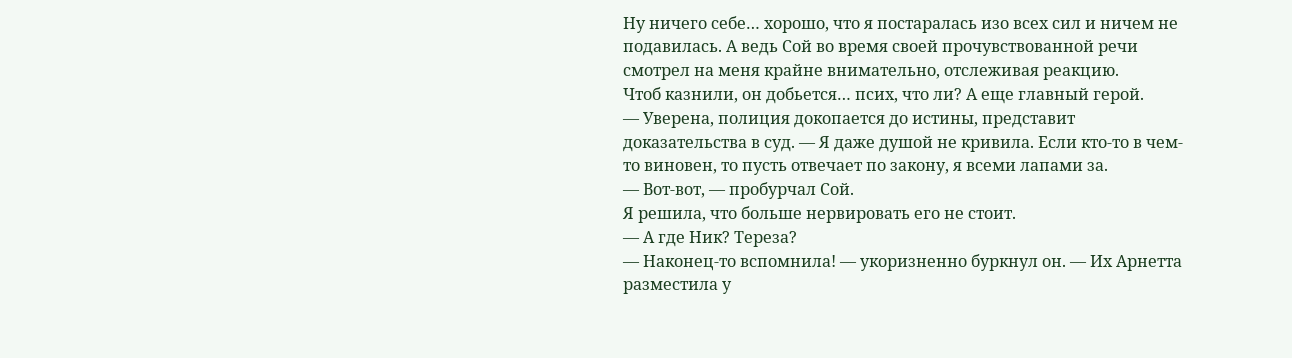Ну ничего себе… хорошо, что я постаралась изо всех сил и ничем не подавилась. А ведь Сой во время своей прочувствованной речи смотрел на меня крайне внимательно, отслеживая реакцию.
Чтоб казнили, он добьется… псих, что ли? А еще главный герой.
— Уверена, полиция докопается до истины, представит доказательства в суд. — Я даже душой не кривила. Если кто-то в чем-то виновен, то пусть отвечает по закону, я всеми лапами за.
— Вот-вот, — пробурчал Сой.
Я решила, что больше нервировать его не стоит.
— А где Ник? Тереза?
— Наконец-то вспомнила! — укоризненно буркнул он. — Их Арнетта разместила у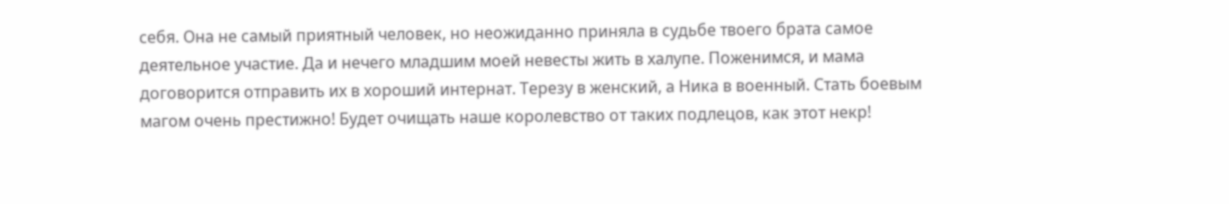себя. Она не самый приятный человек, но неожиданно приняла в судьбе твоего брата самое деятельное участие. Да и нечего младшим моей невесты жить в халупе. Поженимся, и мама договорится отправить их в хороший интернат. Терезу в женский, а Ника в военный. Стать боевым магом очень престижно! Будет очищать наше королевство от таких подлецов, как этот некр!